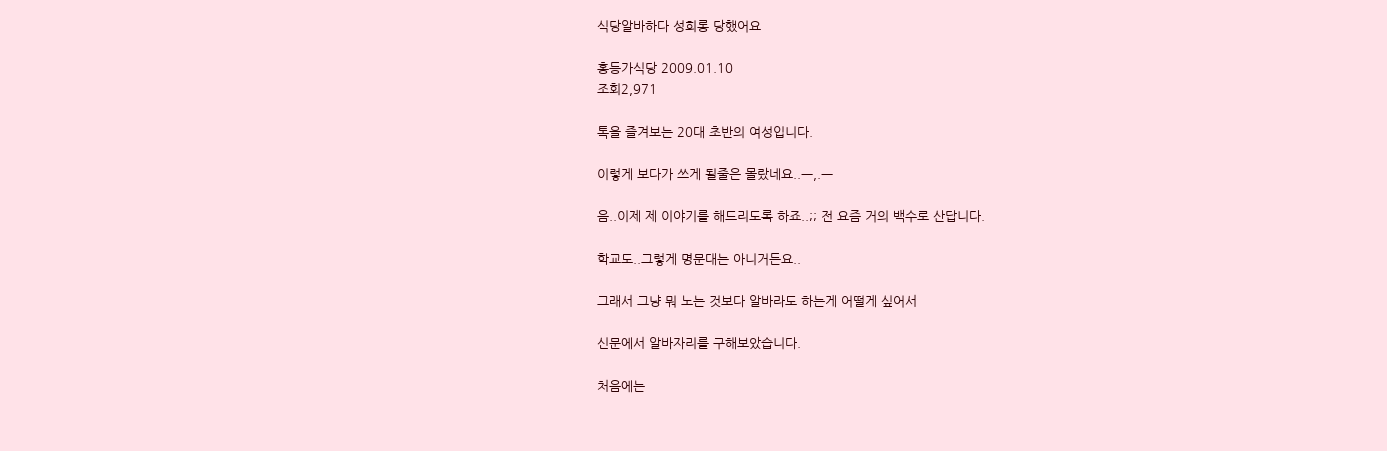식당알바하다 성희롱 당했어요

홍등가식당 2009.01.10
조회2,971

톡을 즐겨보는 20대 초반의 여성입니다.

이렇게 보다가 쓰게 될줄은 몰랐네요..ㅡ,.ㅡ

음..이제 제 이야기를 해드리도록 하죠..;; 전 요즘 거의 백수로 산답니다.

학교도..그렇게 명문대는 아니거든요..

그래서 그냥 뭐 노는 것보다 알바라도 하는게 어떨게 싶어서

신문에서 알바자리를 구해보았습니다.

처음에는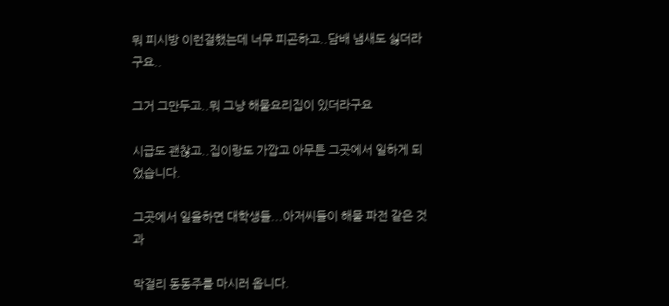뭐 피시방 이런걸했는데 너무 피곤하고..담배 냄새도 싫더라구요..

그거 그만두고..뭐 그냥 해물요리집이 있더라구요

시급도 괜찮고..집이랑도 가깝고 아무튼 그곳에서 일하게 되었습니다.

그곳에서 일을하면 대학생들...아저씨들이 해물 파전 같은 것과

막걸리 동동주를 마시러 옵니다.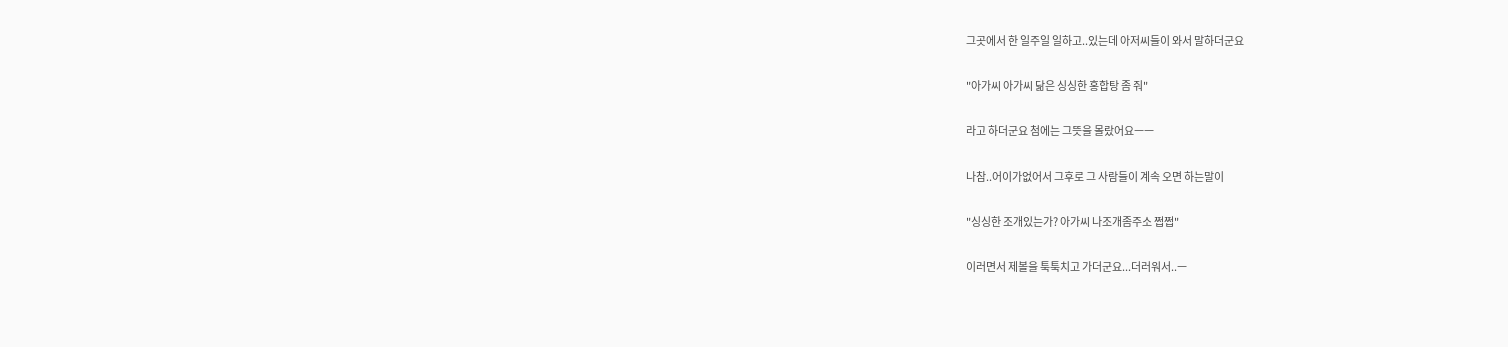그곳에서 한 일주일 일하고..있는데 아저씨들이 와서 말하더군요

"아가씨 아가씨 닮은 싱싱한 홍합탕 좀 줘"

라고 하더군요 첨에는 그뜻을 몰랐어요ㅡㅡ

나참..어이가없어서 그후로 그 사람들이 계속 오면 하는말이

"싱싱한 조개있는가? 아가씨 나조개좀주소 쩝쩝"

이러면서 제볼을 툭툭치고 가더군요...더러워서..ㅡ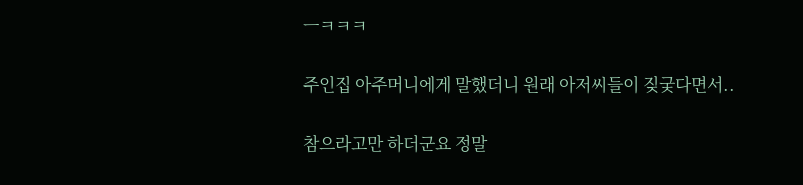ㅡㅋㅋㅋ

주인집 아주머니에게 말했더니 원래 아저씨들이 짖궂다면서..

참으라고만 하더군요 정말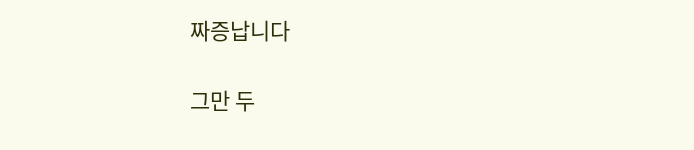짜증납니다

그만 두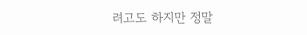려고도 하지만 정말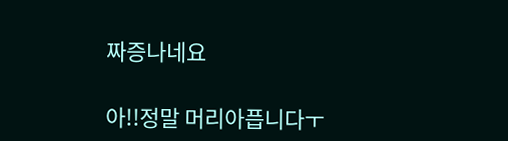짜증나네요

아!!정말 머리아픕니다ㅜ